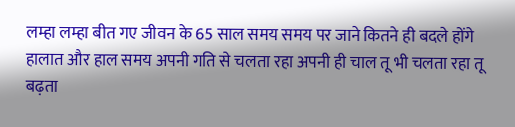लम्हा लम्हा बीत गए जीवन के 65 साल समय समय पर जाने कितने ही बदले होंगे हालात और हाल समय अपनी गति से चलता रहा अपनी ही चाल तू भी चलता रहा तू बढ़ता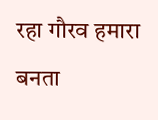रहा गौरव हमारा बनता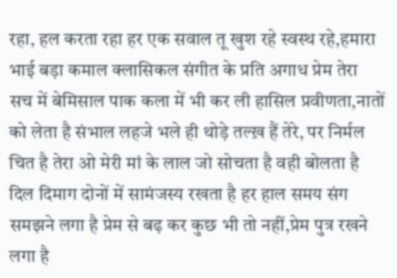रहा, हल करता रहा हर एक सवाल तू खुश रहे स्वस्थ रहे,हमारा भाई बड़ा कमाल क्लासिकल संगीत के प्रति अगाध प्रेम तेरा सच में बेमिसाल पाक कला में भी कर ली हासिल प्रवीणता,नातों को लेता है संभाल लहजे भले ही थोड़े तल्ख़ हैं तेरे, पर निर्मल चित है तेरा ओ मेरी मां के लाल जो सोचता है वही बोलता है दिल दिमाग दोनों में सामंजस्य रखता है हर हाल समय संग समझने लगा है प्रेम से बढ़ कर कुछ भी तो नहीं,प्रेम पुत्र रखने लगा है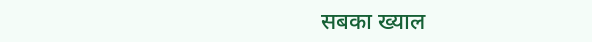सबका ख्याल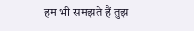हम भी समझते हैं तुझ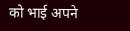को भाई अपने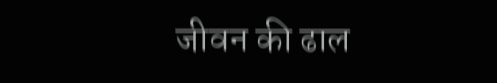जीवन की ढाल